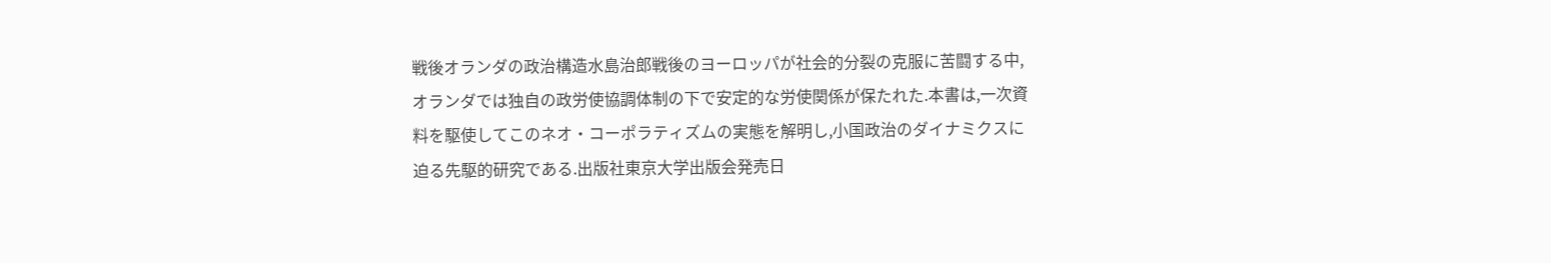戦後オランダの政治構造水島治郎戦後のヨーロッパが社会的分裂の克服に苦闘する中,オランダでは独自の政労使協調体制の下で安定的な労使関係が保たれた.本書は,一次資料を駆使してこのネオ・コーポラティズムの実態を解明し,小国政治のダイナミクスに迫る先駆的研究である.出版社東京大学出版会発売日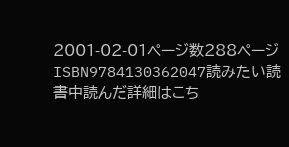2001-02-01ページ数288ページISBN9784130362047読みたい読書中読んだ詳細はこち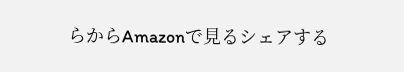らからAmazonで見るシェアする